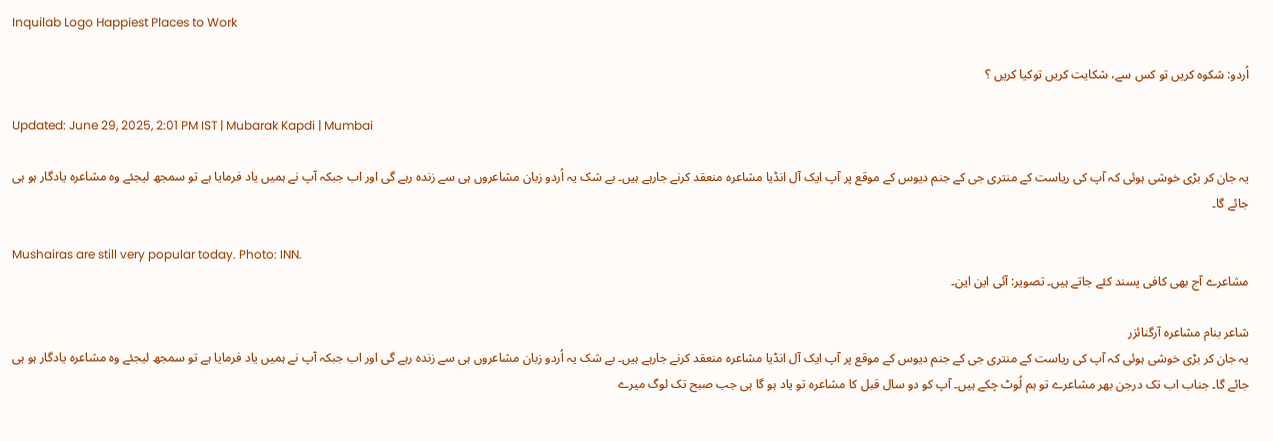Inquilab Logo Happiest Places to Work

اُردو: شکوہ کریں تو کس سے، شکایت کریں توکیا کریں ؟

Updated: June 29, 2025, 2:01 PM IST | Mubarak Kapdi | Mumbai

یہ جان کر بڑی خوشی ہوئی کہ آپ کی ریاست کے منتری جی کے جنم دیوس کے موقع پر آپ ایک آل انڈیا مشاعرہ منعقد کرنے جارہے ہیں۔ بے شک یہ اُردو زبان مشاعروں ہی سے زندہ رہے گی اور اب جبکہ آپ نے ہمیں یاد فرمایا ہے تو سمجھ لیجئے وہ مشاعرہ یادگار ہو ہی جائے گا۔

Mushairas are still very popular today. Photo: INN.
مشاعرے آج بھی کافی پسند کئے جاتے ہیں۔ تصویر: آئی این این۔

شاعر بنام مشاعرہ آرگنائزر
یہ جان کر بڑی خوشی ہوئی کہ آپ کی ریاست کے منتری جی کے جنم دیوس کے موقع پر آپ ایک آل انڈیا مشاعرہ منعقد کرنے جارہے ہیں۔ بے شک یہ اُردو زبان مشاعروں ہی سے زندہ رہے گی اور اب جبکہ آپ نے ہمیں یاد فرمایا ہے تو سمجھ لیجئے وہ مشاعرہ یادگار ہو ہی جائے گا۔ جناب اب تک درجن بھر مشاعرے تو ہم لُوٹ چکے ہیں۔ آپ کو دو سال قبل کا مشاعرہ تو یاد ہو گا ہی جب صبح تک لوگ میرے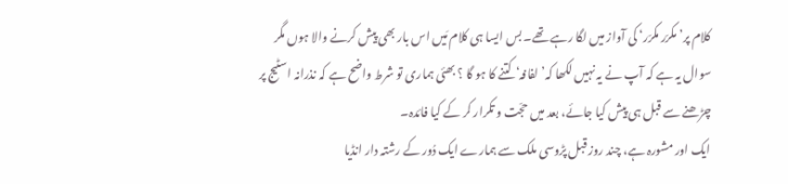کلام پر’ مکرّر مکرّر‘ کی آواز میں لگا رہے تھے۔ بس ایسا ہی کلام مَیں اس بار بھی پیش کرنے والا ہوں مگر سوال یہ ہے کہ آپ نے یہ نہیں لکھا کہ’ لفافہ‘ کتنے کا ہو گا ؟ بھئی ہماری تو شرط واضح ہے کہ نذرانہ اسٹیج پر چڑھنے سے قبل ہی پیش کیا جائے، بعد میں حجّت و تکرار کر کے کیا فائدہ۔
ایک اور مشورہ ہے، چند روز قبل پڑوسی ملک سے ہمارے ایک دُور کے رشتہ دار انڈیا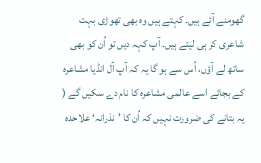گھومنے آئے ہیں۔ کہتے ہیں وہ بھی تھوڑی بہت شاعری کر ہی لیتے ہیں۔ آپ کہہ دیں تو اُن کو بھی ساتھ لے آؤں، اُس سے ہو گا یہ کہ آپ آل انڈیا مشاعرہ کے بجائے اسے عالمی مشاعرہ کا نام دے سکیں گے ( یہ بتانے کی ضرورت نہیں کہ اُن کا ’نذرانہ‘ علاحدہ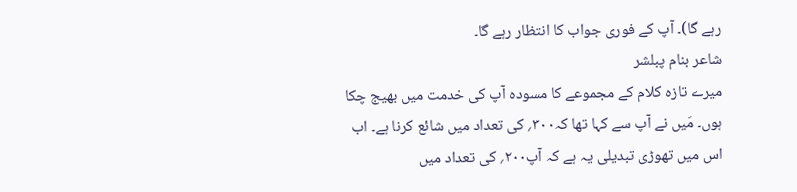رہے گا)۔ آپ کے فوری جواب کا انتظار رہے گا۔
شاعر بنام پبلشر
میرے تازہ کلام کے مجموعے کا مسودہ آپ کی خدمت میں بھیج چکا ہوں۔ مَیں نے آپ سے کہا تھا کہ۳۰۰؍ کی تعداد میں شائع کرنا ہے۔ اب اس میں تھوڑی تبدیلی یہ ہے کہ آپ۲۰۰؍ کی تعداد میں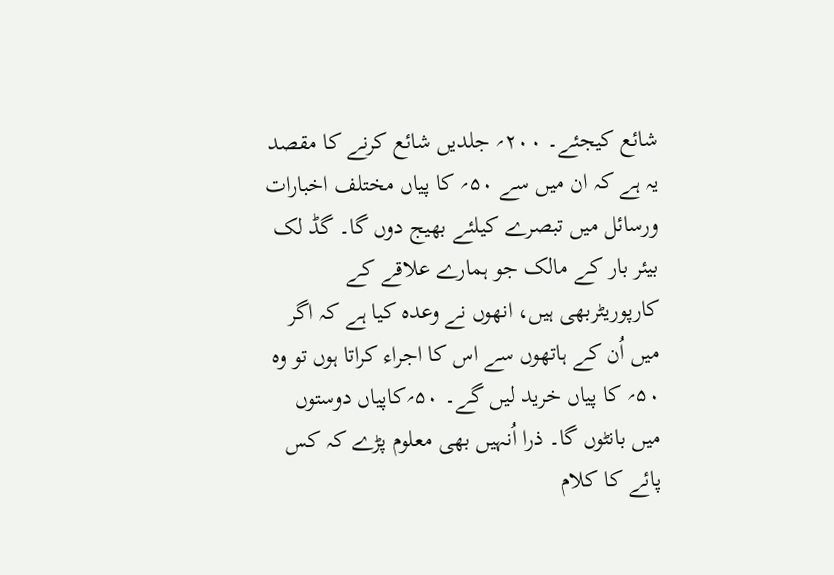شائع کیجئے۔ ۲۰۰؍ جلدیں شائع کرنے کا مقصد یہ ہے کہ ان میں سے ۵۰؍ کا پیاں مختلف اخبارات ورسائل میں تبصرے کیلئے بھیج دوں گا۔ گڈ لک بیئر بار کے مالک جو ہمارے علاقے کے کارپوریٹربھی ہیں، انھوں نے وعدہ کیا ہے کہ اگر میں اُن کے ہاتھوں سے اس کا اجراء کراتا ہوں تو وہ ۵۰؍ کا پیاں خرید لیں گے۔ ۵۰؍کاپیاں دوستوں میں بانٹوں گا۔ ذرا اُنہیں بھی معلوم پڑے کہ کس پائے کا کلام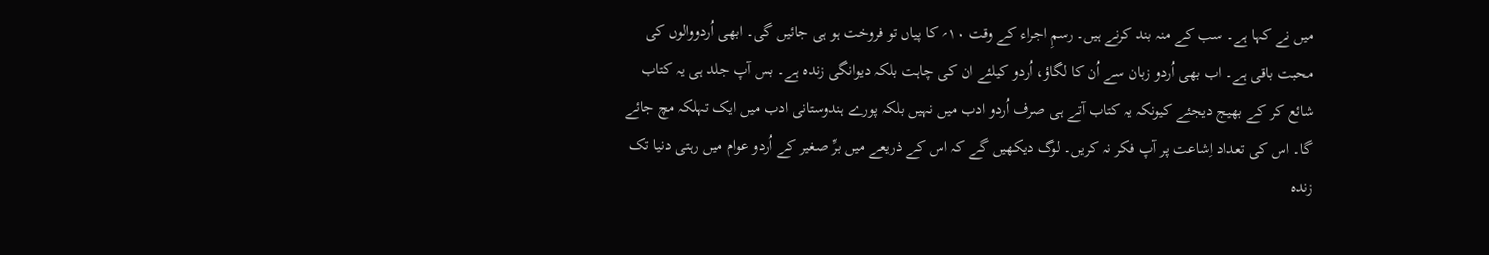میں نے کہا ہے۔ سب کے منہ بند کرنے ہیں۔ رسمِ اجراء کے وقت ۱۰؍ کا پیاں تو فروخت ہو ہی جائیں گی۔ ابھی اُردووالوں کی محبت باقی ہے۔ اب بھی اُردو زبان سے اُن کا لگاؤ، اُردو کیلئے ان کی چاہت بلکہ دیوانگی زندہ ہے۔ بس آپ جلد ہی یہ کتاب شائع کر کے بھیج دیجئے کیونکہ یہ کتاب آتے ہی صرف اُردو ادب میں نہیں بلکہ پورے ہندوستانی ادب میں ایک تہلکہ مچ جائے گا۔ اس کی تعداد اِشاعت پر آپ فکر نہ کریں۔ لوگ دیکھیں گے کہ اس کے ذریعے میں برِّ صغیر کے اُردو عوام میں رہتی دنیا تک زندہ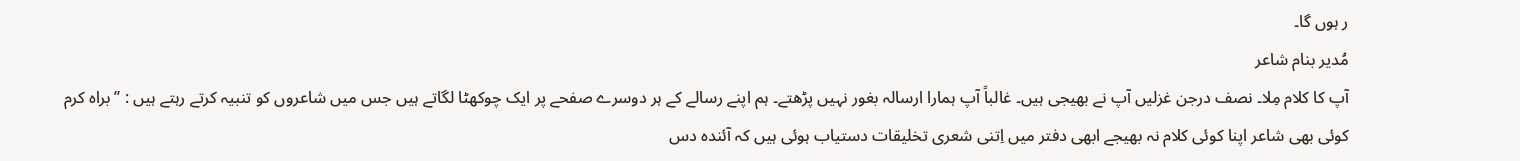ر ہوں گا۔
مُدیر بنام شاعر
آپ کا کلام مِلا۔ نصف درجن غزلیں آپ نے بھیجی ہیں۔ غالباً آپ ہمارا ارسالہ بغور نہیں پڑھتے۔ ہم اپنے رسالے کے ہر دوسرے صفحے پر ایک چوکھٹا لگاتے ہیں جس میں شاعروں کو تنبیہ کرتے رہتے ہیں : ’’براہ کرم کوئی بھی شاعر اپنا کوئی کلام نہ بھیجے ابھی دفتر میں اِتنی شعری تخلیقات دستیاب ہوئی ہیں کہ آئندہ دس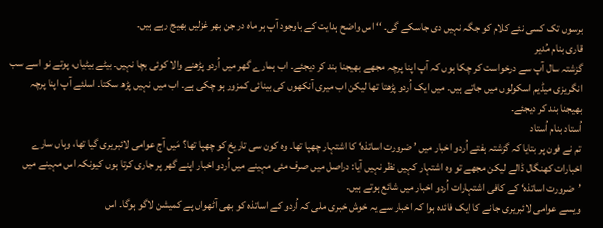برسوں تک کسی نئے کلام کو جگہ نہیں دی جاسکے گی۔ ‘‘ اس واضح ہدایت کے باوجود آپ ہر ماہ در جن بھر غزلیں بھیج رہے ہیں۔
قاری بنام مُدیر
گزشتہ سال آپ سے درخواست کر چکا ہوں کہ آپ اپنا پرچہ مجھے بھیجنا بند کر دیجئے۔ اب ہمارے گھر میں اُردو پڑھنے والا کوئی بچا نہیں۔ بیٹے بیٹیاں، پوتے نو اسے سب انگریزی میڈیم اسکولوں میں جاتے ہیں۔ میں ایک اُردو پڑھتا تھا لیکن اب میری آنکھوں کی بینائی کمزور ہو چکی ہے۔ اب میں نہیں پڑھ سکتا۔ اسلئے آپ اپنا پرچہ بھیجنا بند کر دیجئے۔
اُستاد بنام اُستاد
تم نے فون پر بتایا کہ گزشتہ ہفتے اُردو اخبار میں ’ ضرورت اساتذہ‘ کا اشتہار چھپا تھا۔ وہ کون سی تاریخ کو چھپا تھا؟ مَیں آج عوامی لائبریری گیا تھا، وہاں سارے اخبارات کھنگال ڈالے لیکن مجھے تو وہ اشتہار کہیں نظر نہیں آیا: دراصل میں صرف مئی مہینے میں اُردو اخبار اپنے گھر پر جاری کرتا ہوں کیونکہ اس مہینے میں ’ضرورت اساتذہ‘ کے کافی اشتہارات اُردو اخبار میں شائع ہوتے ہیں۔
ویسے عوامی لائبریری جانے کا ایک فائدہ ہوا کہ اخبار سے یہ خوش خبری ملی کہ اُردو کے اساتذہ کو بھی آٹھواں پے کمیشن لاگو ہوگا۔ اس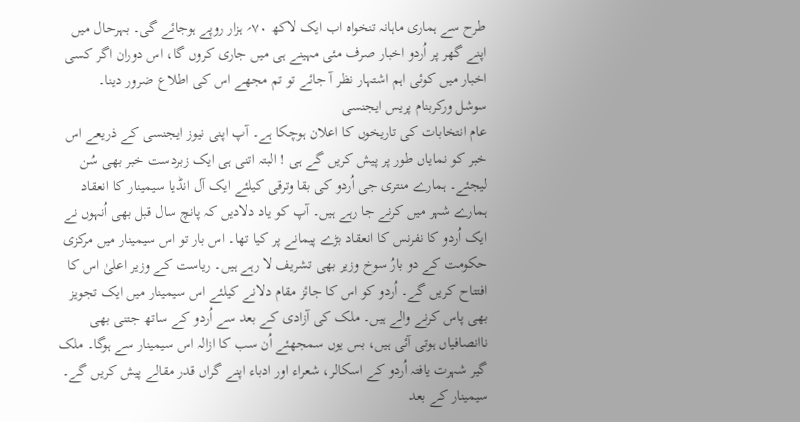طرح سے ہماری ماہانہ تنخواہ اب ایک لاکھ ۷۰؍ ہزار روپے ہوجائے گی۔ بہرحال میں اپنے گھر پر اُردو اخبار صرف مئی مہینے ہی میں جاری کروں گا، اس دوران اگر کسی اخبار میں کوئی اہم اشتہار نظر آ جائے تو تم مجھے اس کی اطلاع ضرور دینا۔
سوشل ورکربنام پریس ایجنسی
عام انتخابات کی تاریخوں کا اعلان ہوچکا ہے۔ آپ اپنی نیوز ایجنسی کے ذریعے اس خبر کو نمایاں طور پر پیش کریں گے ہی ! البتہ اتنی ہی ایک زبردست خبر بھی سُن لیجئے۔ ہمارے منتری جی اُردو کی بقا وترقی کیلئے ایک آل انڈیا سیمینار کا انعقاد ہمارے شہر میں کرنے جا رہے ہیں۔ آپ کو یاد دلادیں کہ پانچ سال قبل بھی اُنہوں نے ایک اُردو کا نفرنس کا انعقاد بڑے پیمانے پر کیا تھا۔ اس بار تو اس سیمینار میں مرکزی حکومت کے دو بارُ سوخ وزیر بھی تشریف لا رہے ہیں۔ ریاست کے وزیر اعلیٰ اس کا افتتاح کریں گے۔ اُردو کو اس کا جائز مقام دلانے کیلئے اس سیمینار میں ایک تجویز بھی پاس کرنے والے ہیں۔ ملک کی آزادی کے بعد سے اُردو کے ساتھ جتنی بھی ناانصافیاں ہوتی آئی ہیں، بس یوں سمجھئے اُن سب کا ازالہ اس سیمینار سے ہوگا۔ ملک گیر شہرت یافتہ اُردو کے اسکالر، شعراء اور ادباء اپنے گراں قدر مقالے پیش کریں گے۔ سیمینار کے بعد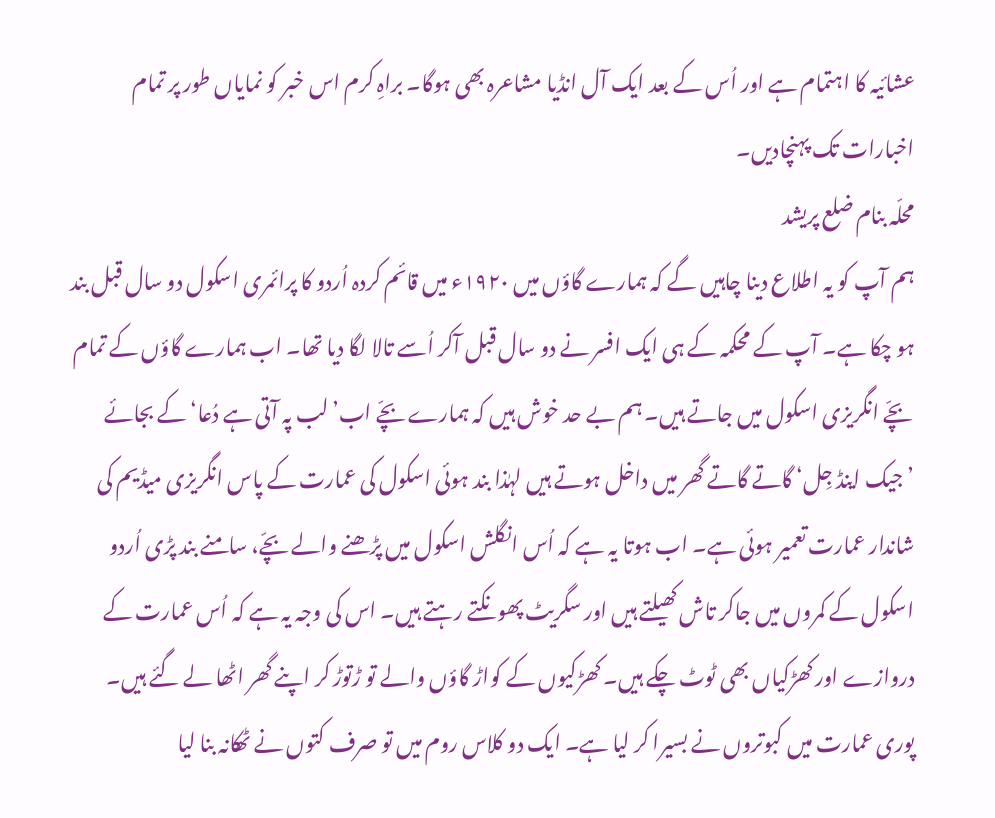عشائیہ کا اہتمام ہے اور اُس کے بعد ایک آل انڈیا مشاعرہ بھی ہوگا۔ براہِ کرم اس خبر کو نمایاں طور پر تمام اخبارات تک پہنچادیں۔
محلّہ بنام ضلع پریشد
ہم آپ کو یہ اطلاع دینا چاہیں گے کہ ہمارے گاؤں میں ۱۹۲۰ء میں قائم کردہ اُردو کا پرائمری اسکول دو سال قبل بند ہو چکا ہے۔ آپ کے محکمہ کے ہی ایک افسر نے دو سال قبل آکر اُسے تالا لگا دیا تھا۔ اب ہمارے گاؤں کے تمام بچّے انگریزی اسکول میں جاتے ہیں۔ ہم بے حد خوش ہیں کہ ہمارے بچّے اب’لب پہ آتی ہے دُعا‘ کے بجائے ’جیک اینڈ جِل‘ گاتے گاتے گھر میں داخل ہوتے ہیں لہٰذا بند ہوئی اسکول کی عمارت کے پاس انگریزی میڈیم کی شاندار عمارت تعمیر ہوئی ہے۔ اب ہوتا یہ ہے کہ اُس انگلش اسکول میں پڑھنے والے بچّے، سامنے بند پڑی اُردو اسکول کے کمروں میں جاکر تاش کھیلتے ہیں اور سگریٹ پھونکتے رہتے ہیں۔ اس کی وجہ یہ ہے کہ اُس عمارت کے دروازے اور کھڑکیاں بھی ٹوٹ چکے ہیں۔ کھڑکیوں کے کواڑ گاؤں والے تو ڑتوڑ کر اپنے گھر اٹھا لے گئے ہیں۔ پوری عمارت میں کبوتروں نے بسیرا کر لیا ہے۔ ایک دو کلاس روم میں تو صرف کتوں نے ٹھکانہ بنا لیا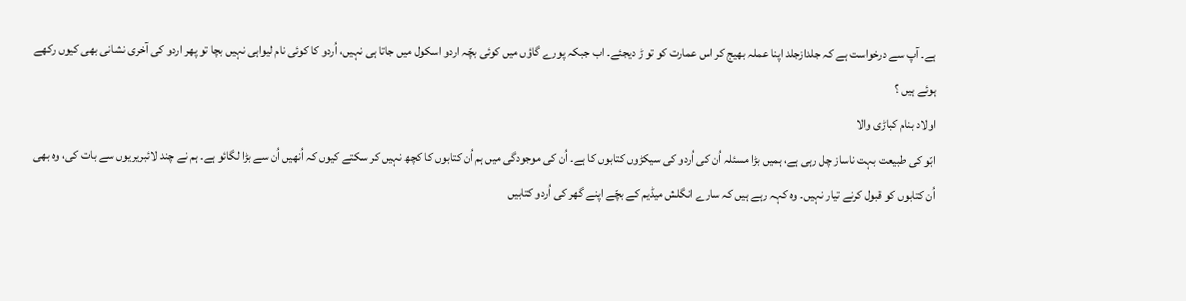ہے۔ آپ سے درخواست ہے کہ جلدازجلد اپنا عملہ بھیج کر اس عمارت کو تو ڑ دیجئے۔ اب جبکہ پورے گاؤں میں کوئی بچّہ اردو اسکول میں جاتا ہی نہیں، اُردو کا کوئی نام لیواہی نہیں بچا تو پھر اردو کی آخری نشانی بھی کیوں رکھے ہوئے ہیں ؟
اولاد بنام کباڑی والا
ابّو کی طبیعت بہت ناساز چل رہی ہے، ہمیں بڑا مسئلہ اُن کی اُردو کی سیکڑوں کتابوں کا ہے۔ اُن کی موجودگی میں ہم اُن کتابوں کا کچھ نہیں کر سکتے کیوں کہ اُنھیں اُن سے بڑا لگائو ہے۔ ہم نے چند لائبریریوں سے بات کی، وہ بھی اُن کتابوں کو قبول کرنے تیار نہیں۔ وہ کہہ رہے ہیں کہ سارے انگلش میڈیم کے بچّے اپنے گھر کی اُردو کتابیں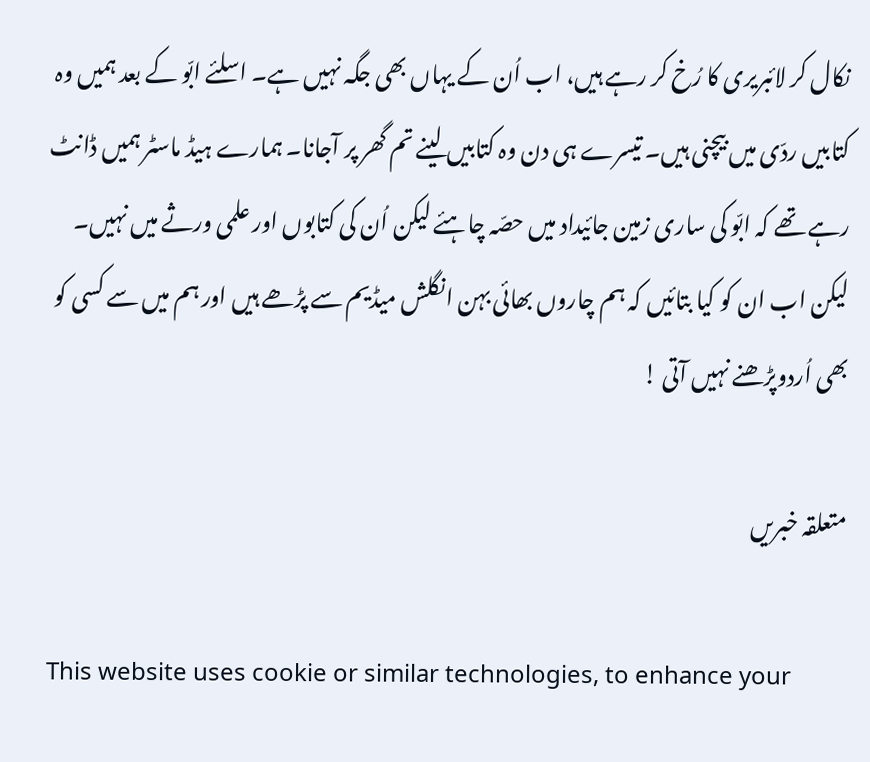نکال کر لائبریری کا رُخ کر رہے ہیں، اب اُن کے یہاں بھی جگہ نہیں ہے۔ اسلئے ابّو کے بعد ہمیں وہ کتابیں ردّی میں بیچنی ہیں۔ تیسرے ہی دن وہ کتابیں لینے تم گھر پر آجانا۔ ہمارے ہیڈ ماسٹر ہمیں ڈانٹ رہے تھے کہ ابّو کی ساری زمین جائیداد میں حصّہ چاہئے لیکن اُن کی کتابوں اور علمی ورثے میں نہیں۔ لیکن اب ان کو کیا بتائیں کہ ہم چاروں بھائی بہن انگلش میڈیم سے پڑھے ہیں اور ہم میں سے کسی کو بھی اُردوپڑھنے نہیں آتی !

متعلقہ خبریں

This website uses cookie or similar technologies, to enhance your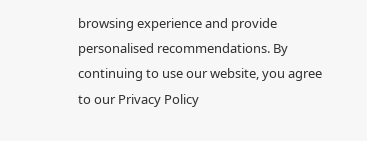browsing experience and provide personalised recommendations. By continuing to use our website, you agree to our Privacy Policy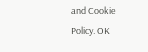and Cookie Policy. OK